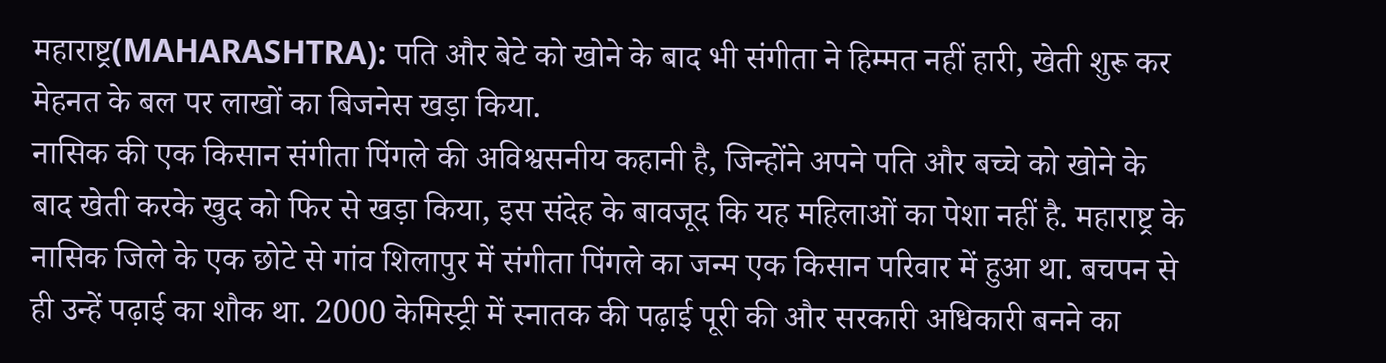महाराष्ट्र(MAHARASHTRA): पति और बेटे को खोने के बाद भी संगीता ने हिम्मत नहीं हारी, खेती शुरू कर मेहनत के बल पर लाखों का बिजनेस खड़ा किया.
नासिक की एक किसान संगीता पिंगले की अविश्वसनीय कहानी है, जिन्होंने अपने पति और बच्चे को खोने के बाद खेती करके खुद को फिर से खड़ा किया, इस संदेह के बावजूद कि यह महिलाओं का पेशा नहीं है. महाराष्ट्र के नासिक जिले के एक छोटे से गांव शिलापुर में संगीता पिंगले का जन्म एक किसान परिवार में हुआ था. बचपन से ही उन्हें पढ़ाई का शौक था. 2000 केमिस्ट्री में स्नातक की पढ़ाई पूरी की और सरकारी अधिकारी बनने का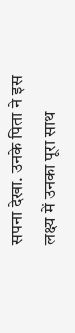सपना देखा. उनके पिता ने इस लक्ष्य में उनका पूरा साथ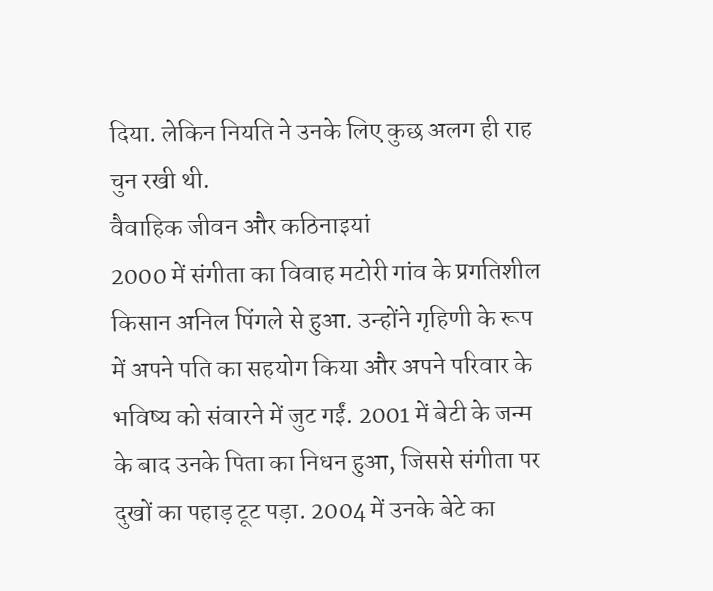दिया. लेकिन नियति ने उनके लिए कुछ अलग ही राह चुन रखी थी.
वैवाहिक जीवन और कठिनाइयां
2000 में संगीता का विवाह मटोरी गांव के प्रगतिशील किसान अनिल पिंगले से हुआ. उन्होंने गृहिणी के रूप में अपने पति का सहयोग किया और अपने परिवार के भविष्य को संवारने में जुट गईं. 2001 में बेटी के जन्म के बाद उनके पिता का निधन हुआ, जिससे संगीता पर दुखों का पहाड़ टूट पड़ा. 2004 में उनके बेटे का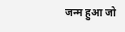जन्म हुआ जो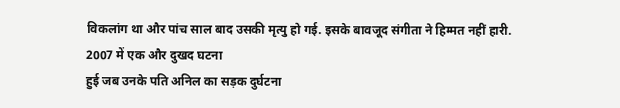विकलांग था और पांच साल बाद उसकी मृत्यु हो गई. इसके बावजूद संगीता ने हिम्मत नहीं हारी.
2007 में एक और दुखद घटना
हुई जब उनके पति अनिल का सड़क दुर्घटना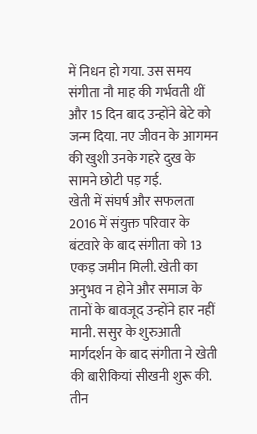में निधन हो गया. उस समय संगीता नौ माह की गर्भवती थीं और 15 दिन बाद उन्होंने बेटे को जन्म दिया. नए जीवन के आगमन की खुशी उनके गहरे दुख के सामने छोटी पड़ गई.
खेती में संघर्ष और सफलता
2016 में संयुक्त परिवार के बंटवारे के बाद संगीता को 13 एकड़ जमीन मिली. खेती का अनुभव न होने और समाज के तानों के बावजूद उन्होंने हार नहीं मानी. ससुर के शुरुआती मार्गदर्शन के बाद संगीता ने खेती की बारीकियां सीखनी शुरू की. तीन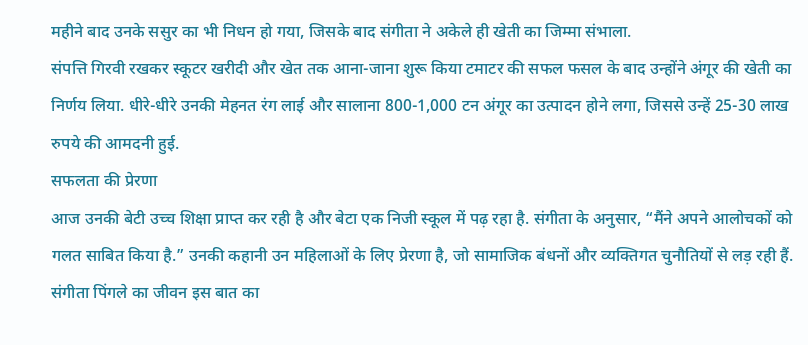महीने बाद उनके ससुर का भी निधन हो गया, जिसके बाद संगीता ने अकेले ही खेती का जिम्मा संभाला.
संपत्ति गिरवी रखकर स्कूटर खरीदी और खेत तक आना-जाना शुरू किया टमाटर की सफल फसल के बाद उन्होंने अंगूर की खेती का निर्णय लिया. धीरे-धीरे उनकी मेहनत रंग लाई और सालाना 800-1,000 टन अंगूर का उत्पादन होने लगा, जिससे उन्हें 25-30 लाख रुपये की आमदनी हुई.
सफलता की प्रेरणा
आज उनकी बेटी उच्च शिक्षा प्राप्त कर रही है और बेटा एक निजी स्कूल में पढ़ रहा है. संगीता के अनुसार, “मैंने अपने आलोचकों को गलत साबित किया है.” उनकी कहानी उन महिलाओं के लिए प्रेरणा है, जो सामाजिक बंधनों और व्यक्तिगत चुनौतियों से लड़ रही हैं. संगीता पिंगले का जीवन इस बात का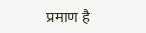प्रमाण है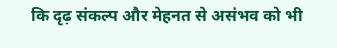कि दृढ़ संकल्प और मेहनत से असंभव को भी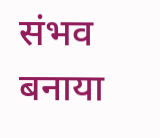संभव बनाया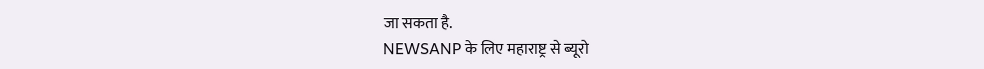जा सकता है.
NEWSANP के लिए महाराष्ट्र से ब्यूरो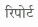रिपोर्ट